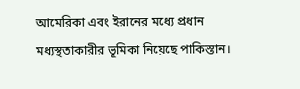আমেরিকা এবং ইরানের মধ্যে প্রধান মধ্যস্থতাকারীর ভূমিকা নিয়েছে পাকিস্তান।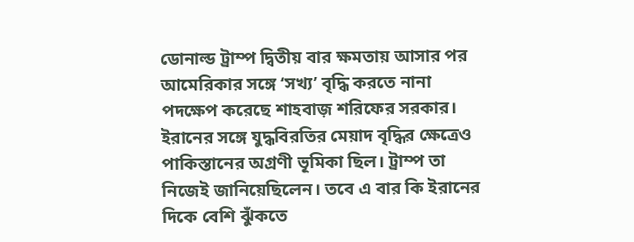ডোনাল্ড ট্রাম্প দ্বিতীয় বার ক্ষমতায় আসার পর আমেরিকার সঙ্গে ‘সখ্য’ বৃদ্ধি করতে নানা পদক্ষেপ করেছে শাহবাজ় শরিফের সরকার। ইরানের সঙ্গে যুদ্ধবিরতির মেয়াদ বৃদ্ধির ক্ষেত্রেও পাকিস্তানের অগ্রণী ভূমিকা ছিল। ট্রাম্প তা নিজেই জানিয়েছিলেন। তবে এ বার কি ইরানের দিকে বেশি ঝুঁকতে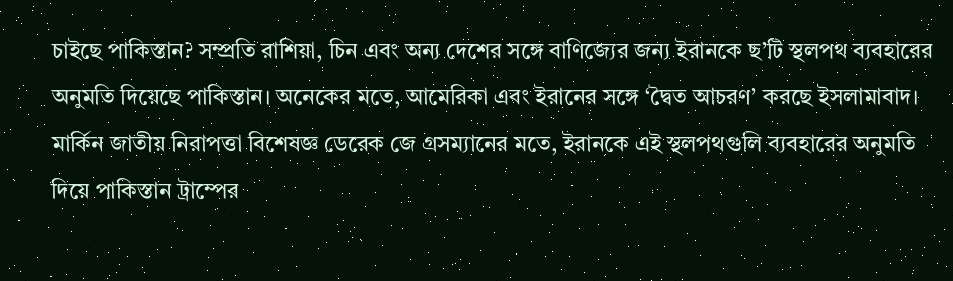চাইছে পাকিস্তান? সম্প্রতি রাশিয়া, চিন এবং অন্য দেশের সঙ্গে বাণিজ্যের জন্য ইরানকে ছ’টি স্থলপথ ব্যবহারের অনুমতি দিয়েছে পাকিস্তান। অনেকের মতে, আমেরিকা এবং ইরানের সঙ্গে ‘দ্বৈত আচরণ’ করছে ইসলামাবাদ।
মার্কিন জাতীয় নিরাপত্তা বিশেষজ্ঞ ডেরেক জে গ্রসম্যানের মতে, ইরানকে এই স্থলপথগুলি ব্যবহারের অনুমতি দিয়ে পাকিস্তান ট্রাম্পের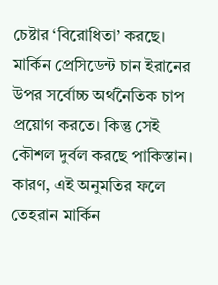চেষ্টার ‘বিরোধিতা’ করছে। মার্কিন প্রেসিডেন্ট চান ইরানের উপর সর্বোচ্চ অর্থনৈতিক চাপ প্রয়োগ করতে। কিন্তু সেই কৌশল দুর্বল করছে পাকিস্তান। কারণ, এই অনুমতির ফলে তেহরান মার্কিন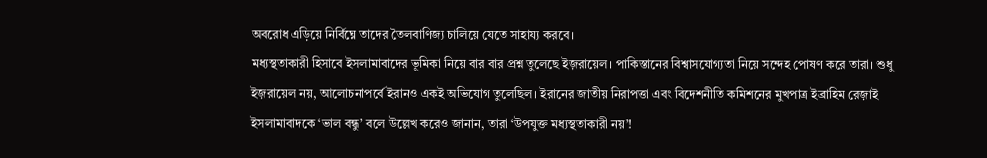অবরোধ এড়িয়ে নির্বিঘ্নে তাদের তৈলবাণিজ্য চালিয়ে যেতে সাহায্য করবে।
মধ্যস্থতাকারী হিসাবে ইসলামাবাদের ভূমিকা নিয়ে বার বার প্রশ্ন তুলেছে ইজ়রায়েল। পাকিস্তানের বিশ্বাসযোগ্যতা নিয়ে সন্দেহ পোষণ করে তারা। শুধু ইজ়রায়েল নয়, আলোচনাপর্বে ইরানও একই অভিযোগ তুলেছিল। ইরানের জাতীয় নিরাপত্তা এবং বিদেশনীতি কমিশনের মুখপাত্র ইব্রাহিম রেজ়াই ইসলামাবাদকে ‘ভাল বন্ধু’ বলে উল্লেখ করেও জানান, তারা ‘উপযুক্ত মধ্যস্থতাকারী নয়’!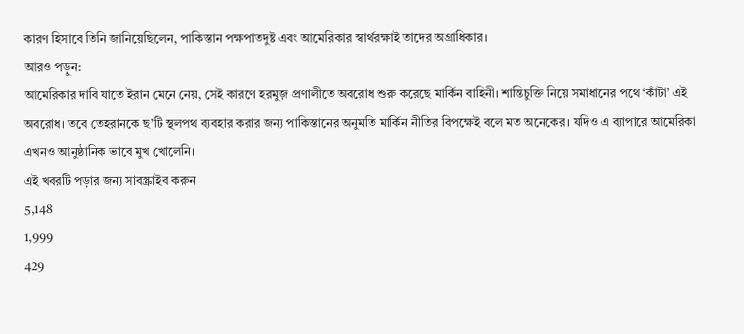কারণ হিসাবে তিনি জানিয়েছিলেন, পাকিস্তান পক্ষপাতদুষ্ট এবং আমেরিকার স্বার্থরক্ষাই তাদের অগ্রাধিকার।
আরও পড়ুন:
আমেরিকার দাবি যাতে ইরান মেনে নেয়, সেই কারণে হরমুজ় প্রণালীতে অবরোধ শুরু করেছে মার্কিন বাহিনী। শান্তিচুক্তি নিয়ে সমাধানের পথে ‘কাঁটা’ এই অবরোধ। তবে তেহরানকে ছ’টি স্থলপথ ব্যবহার করার জন্য পাকিস্তানের অনুমতি মার্কিন নীতির বিপক্ষেই বলে মত অনেকের। যদিও এ ব্যাপারে আমেরিকা এখনও আনুষ্ঠানিক ভাবে মুখ খোলেনি।
এই খবরটি পড়ার জন্য সাবস্ক্রাইব করুন
5,148
1,999
429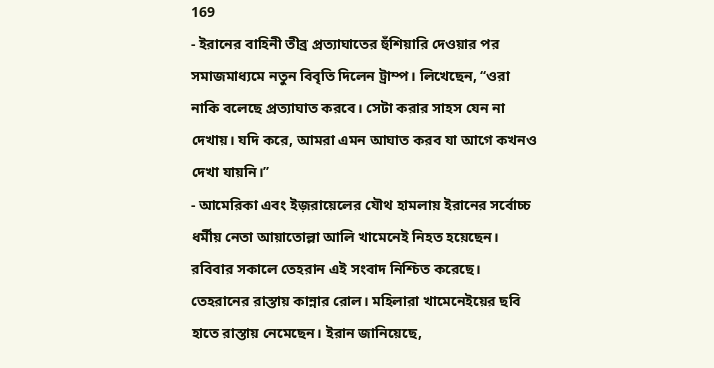169
- ইরানের বাহিনী তীব্র প্রত্যাঘাতের হুঁশিয়ারি দেওয়ার পর সমাজমাধ্যমে নতুন বিবৃতি দিলেন ট্রাম্প। লিখেছেন, ‘‘ওরা নাকি বলেছে প্রত্যাঘাত করবে। সেটা করার সাহস যেন না দেখায়। যদি করে, আমরা এমন আঘাত করব যা আগে কখনও দেখা যায়নি।’’
- আমেরিকা এবং ইজ়রায়েলের যৌথ হামলায় ইরানের সর্বোচ্চ ধর্মীয় নেতা আয়াতোল্লা আলি খামেনেই নিহত হয়েছেন। রবিবার সকালে তেহরান এই সংবাদ নিশ্চিত করেছে। তেহরানের রাস্তায় কান্নার রোল। মহিলারা খামেনেইয়ের ছবি হাতে রাস্তায় নেমেছেন। ইরান জানিয়েছে,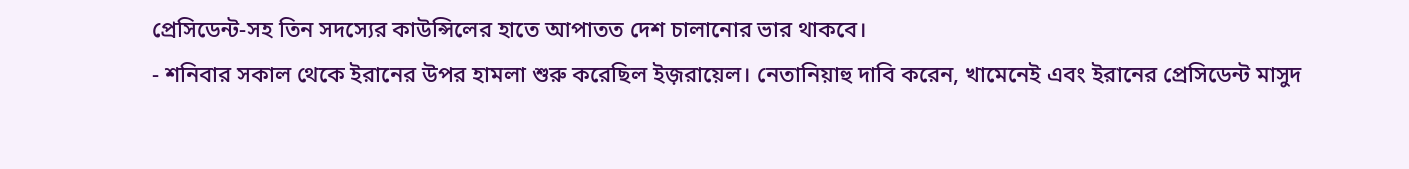প্রেসিডেন্ট-সহ তিন সদস্যের কাউন্সিলের হাতে আপাতত দেশ চালানোর ভার থাকবে।
- শনিবার সকাল থেকে ইরানের উপর হামলা শুরু করেছিল ইজ়রায়েল। নেতানিয়াহু দাবি করেন, খামেনেই এবং ইরানের প্রেসিডেন্ট মাসুদ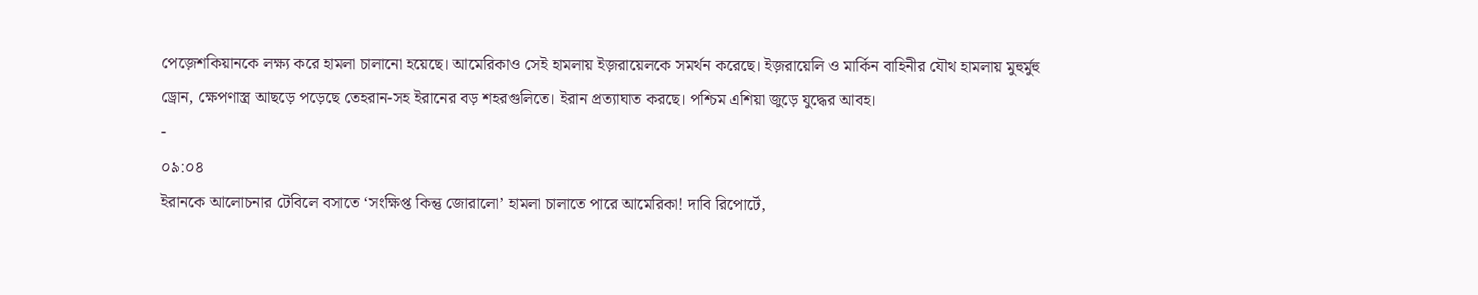পেজ়েশকিয়ানকে লক্ষ্য করে হামলা চালানো হয়েছে। আমেরিকাও সেই হামলায় ইজ়রায়েলকে সমর্থন করেছে। ইজ়রায়েলি ও মার্কিন বাহিনীর যৌথ হামলায় মুহুর্মুহু ড্রোন, ক্ষেপণাস্ত্র আছড়ে পড়েছে তেহরান-সহ ইরানের বড় শহরগুলিতে। ইরান প্রত্যাঘাত করছে। পশ্চিম এশিয়া জুড়ে যুদ্ধের আবহ।
-
০৯:০৪
ইরানকে আলোচনার টেবিলে বসাতে ‘সংক্ষিপ্ত কিন্তু জোরালো’ হামলা চালাতে পারে আমেরিকা! দাবি রিপোর্টে,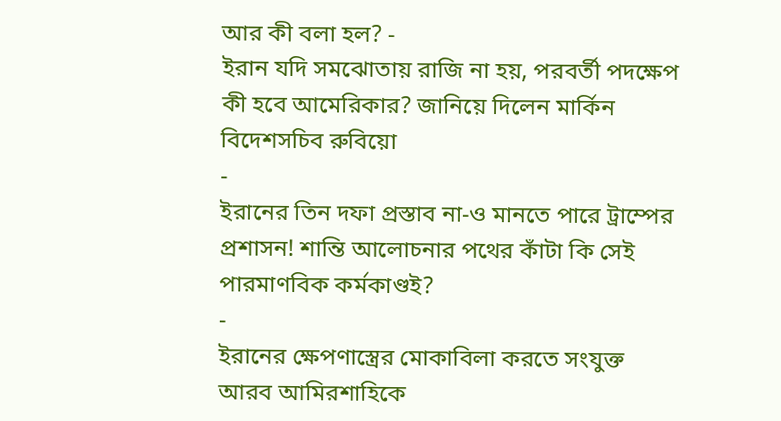আর কী বলা হল? -
ইরান যদি সমঝোতায় রাজি না হয়, পরবর্তী পদক্ষেপ কী হবে আমেরিকার? জানিয়ে দিলেন মার্কিন বিদেশসচিব রুবিয়ো
-
ইরানের তিন দফা প্রস্তাব না-ও মানতে পারে ট্রাম্পের প্রশাসন! শান্তি আলোচনার পথের কাঁটা কি সেই পারমাণবিক কর্মকাণ্ডই?
-
ইরানের ক্ষেপণাস্ত্রের মোকাবিলা করতে সংযুক্ত আরব আমিরশাহিকে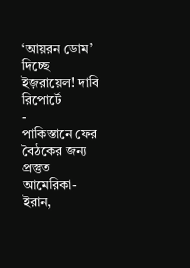‘আয়রন ডোম’ দিচ্ছে ইজ়রায়েল! দাবি রিপোর্টে
-
পাকিস্তানে ফের বৈঠকের জন্য প্রস্তুত আমেরিকা-ইরান,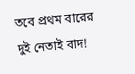তবে প্রথম বারের দুই নেতাই বাদ!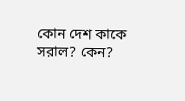কোন দেশ কাকে সরাল? কেন?